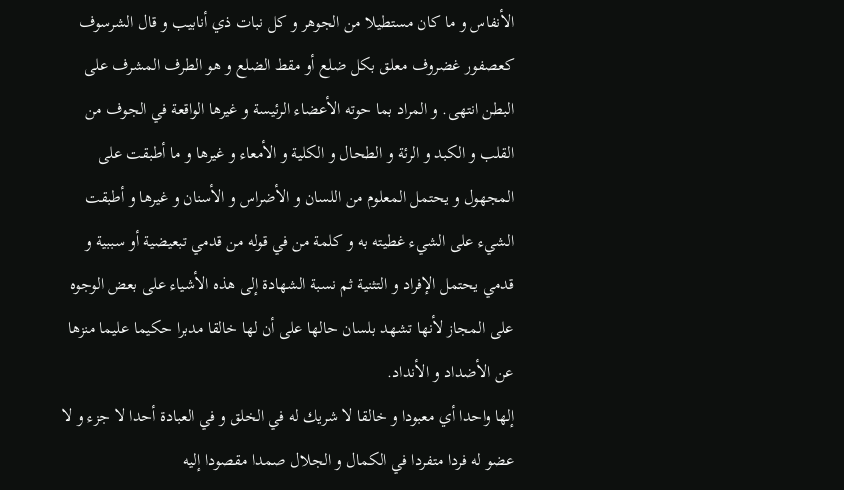الأنفاس و ما كان مستطيلا من الجوهر و كل نبات ذي أنابيب و قال الشرسوف كعصفور غضروف معلق بكل ضلع أو مقط الضلع و هو الطرف المشرف على البطن انتهى. و المراد بما حوته الأعضاء الرئيسة و غيرها الواقعة في الجوف من القلب و الكبد و الرئة و الطحال و الكلية و الأمعاء و غيرها و ما أطبقت على المجهول و يحتمل المعلوم من اللسان و الأضراس و الأسنان و غيرها و أطبقت الشيء على الشيء غطيته به و كلمة من في قوله من قدمي تبعيضية أو سببية و قدمي يحتمل الإفراد و التثنية ثم نسبة الشهادة إلى هذه الأشياء على بعض الوجوه على المجاز لأنها تشهد بلسان حالها على أن لها خالقا مدبرا حكيما عليما منزها عن الأضداد و الأنداد.
إلها واحدا أي معبودا و خالقا لا شريك له في الخلق و في العبادة أحدا لا جزء و لا عضو له فردا متفردا في الكمال و الجلال صمدا مقصودا إليه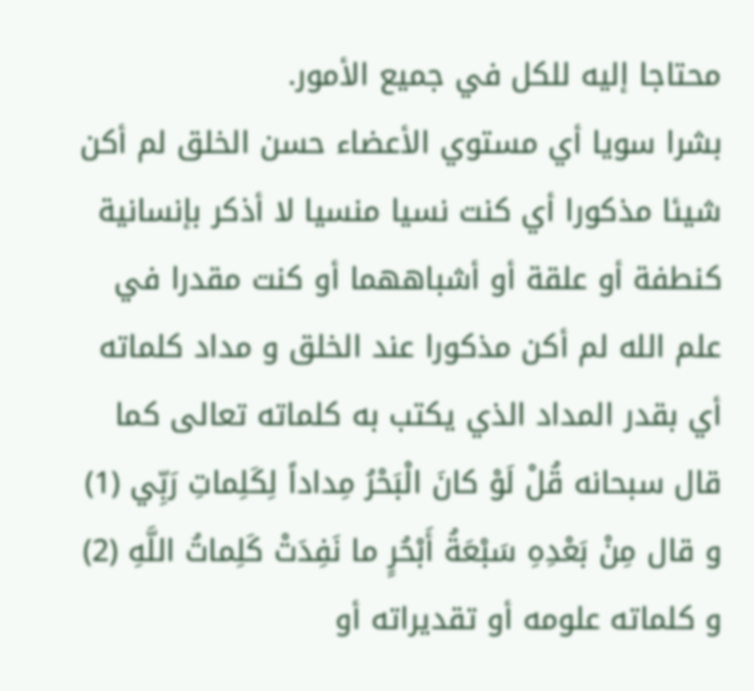محتاجا إليه للكل في جميع الأمور.
بشرا سويا أي مستوي الأعضاء حسن الخلق لم أكن شيئا مذكورا أي كنت نسيا منسيا لا أذكر بإنسانية كنطفة أو علقة أو أشباههما أو كنت مقدرا في علم الله لم أكن مذكورا عند الخلق و مداد كلماته أي بقدر المداد الذي يكتب به كلماته تعالى كما قال سبحانه قُلْ لَوْ كانَ الْبَحْرُ مِداداً لِكَلِماتِ رَبِّي (1) و قال مِنْ بَعْدِهِ سَبْعَةُ أَبْحُرٍ ما نَفِدَتْ كَلِماتُ اللَّهِ (2) و كلماته علومه أو تقديراته أو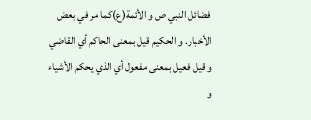فضائل النبي ص و الأئمة(ع)كما مر في بعض الأخبار. و الحكيم قيل بمعنى الحاكم أي القاضي و قيل فعيل بمعنى مفعول أي الذي يحكم الأشياء و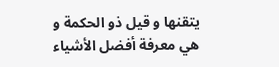يتقنها و قيل ذو الحكمة و هي معرفة أفضل الأشياء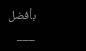بأفضل
___